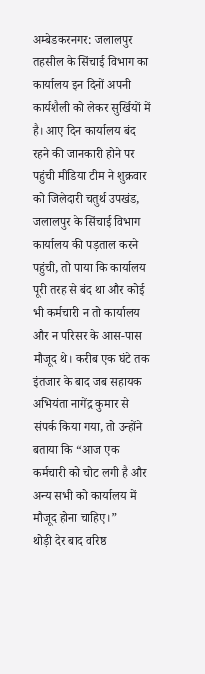अम्बेडकरनगर: जलालपुर तहसील के सिंचाई विभाग का कार्यालय इन दिनों अपनी कार्यशैली को लेकर सुर्खियों में है। आए दिन कार्यालय बंद रहने की जानकारी होने पर पहुंची मीडिया टीम ने शुक्रवार को जिलेदारी चतुर्थ उपखंड, जलालपुर के सिंचाई विभाग कार्यालय की पड़ताल करने पहुंची, तो पाया कि कार्यालय पूरी तरह से बंद था और कोई भी कर्मचारी न तो कार्यालय और न परिसर के आस-पास मौजूद थे। करीब एक घंटे तक इंतजार के बाद जब सहायक अभियंता नागेंद्र कुमार से संपर्क किया गया, तो उन्होंने बताया कि “आज एक कर्मचारी को चोट लगी है और अन्य सभी को कार्यालय में मौजूद होना चाहिए।”
थोड़ी देर बाद वरिष्ठ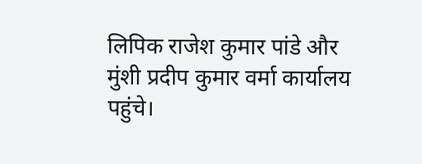लिपिक राजेश कुमार पांडे और मुंशी प्रदीप कुमार वर्मा कार्यालय पहुंचे।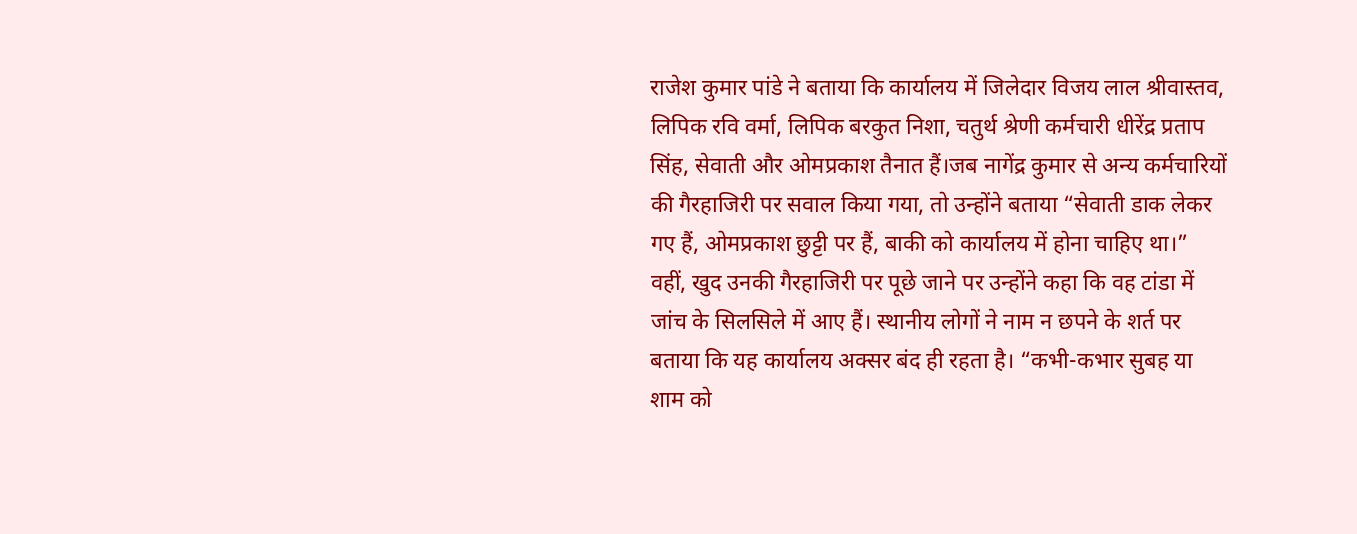राजेश कुमार पांडे ने बताया कि कार्यालय में जिलेदार विजय लाल श्रीवास्तव, लिपिक रवि वर्मा, लिपिक बरकुत निशा, चतुर्थ श्रेणी कर्मचारी धीरेंद्र प्रताप सिंह, सेवाती और ओमप्रकाश तैनात हैं।जब नागेंद्र कुमार से अन्य कर्मचारियों की गैरहाजिरी पर सवाल किया गया, तो उन्होंने बताया “सेवाती डाक लेकर गए हैं, ओमप्रकाश छुट्टी पर हैं, बाकी को कार्यालय में होना चाहिए था।” वहीं, खुद उनकी गैरहाजिरी पर पूछे जाने पर उन्होंने कहा कि वह टांडा में जांच के सिलसिले में आए हैं। स्थानीय लोगों ने नाम न छपने के शर्त पर बताया कि यह कार्यालय अक्सर बंद ही रहता है। “कभी-कभार सुबह या शाम को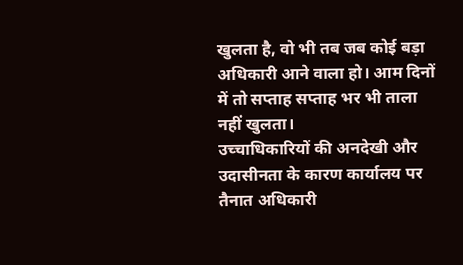खुलता है, वो भी तब जब कोई बड़ा अधिकारी आने वाला हो। आम दिनों में तो सप्ताह सप्ताह भर भी ताला नहीं खुलता।
उच्चाधिकारियों की अनदेखी और उदासीनता के कारण कार्यालय पर तैनात अधिकारी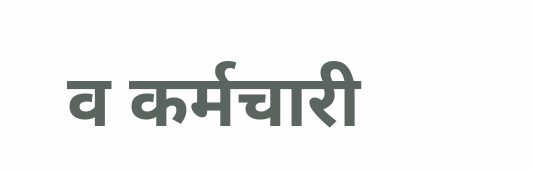व कर्मचारी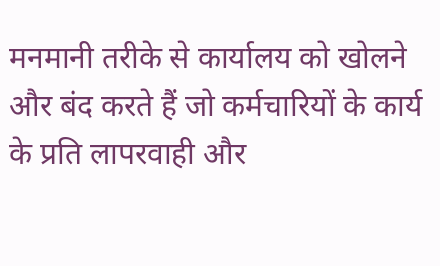मनमानी तरीके से कार्यालय को खोलने और बंद करते हैं जो कर्मचारियों के कार्य के प्रति लापरवाही और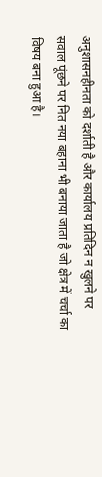अनुशासनहीनता को दर्शाती है और कार्यालय प्रतिदिन न खुलने पर सवाल पूंछने पर नित नया बहाना भी बनाया जाता है जो क्षेत्र में चर्चा का विषय बना हुआ है।